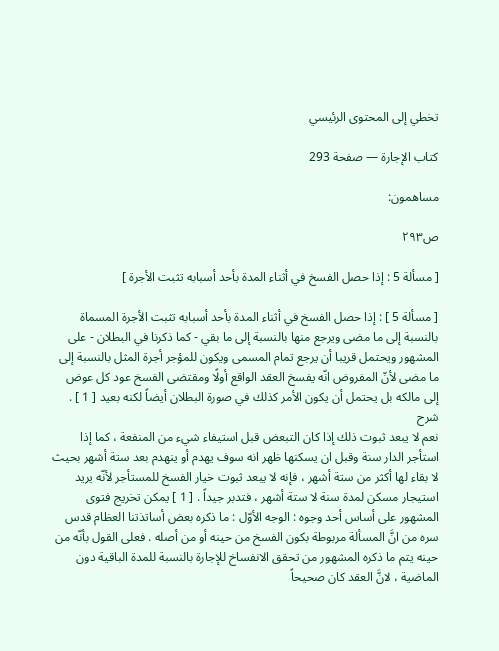تخطي إلى المحتوى الرئيسي

كتاب الإجارة — صفحة 293

مساهمون:

ص٢٩٣

[ مسألة 5 : إذا حصل الفسخ في أثناء المدة بأحد أسبابه تثبت الأجرة ]

[ مسألة 5 ] : إذا حصل الفسخ في أثناء المدة بأحد أسبابه تثبت الأجرة المسماة بالنسبة إلى ما مضى ويرجع منها بالنسبة إلى ما بقي - كما ذكرنا في البطلان - على المشهور ويحتمل قريبا أن يرجع تمام المسمى ويكون للمؤجر أجرة المثل بالنسبة إلى ما مضى لأنّ المفروض انّه يفسخ العقد الواقع أولًا ومقتضى الفسخ عود كل عوض إلى مالكه بل يحتمل أن يكون الأمر كذلك في صورة البطلان أيضاً لكنه بعيد [ 1 ] .
شرح
نعم لا يبعد ثبوت ذلك إذا كان التبعض قبل استيفاء شيء من المنفعة ، كما إذا استأجر الدار سنة وقبل ان يسكنها ظهر انه سوف يهدم أو ينهدم بعد ستة أشهر بحيث لا بقاء لها أكثر من ستة أشهر ، فإنه لا يبعد ثبوت خيار الفسخ للمستأجر لأنّه يريد استيجار مسكن لمدة سنة لا ستة أشهر ، فتدبر جيداً . [ 1 ] يمكن تخريج فتوى المشهور على أساس أحد وجوه : الوجه الأوّل : ما ذكره بعض أساتذتنا العظام قدس سره من انَّ المسألة مربوطة بكون الفسخ من حينه أو من أصله . فعلى القول بأنّه من حينه يتم ما ذكره المشهور من تحقق الانفساخ للإجارة بالنسبة للمدة الباقية دون الماضية ، لانَّ العقد كان صحيحاً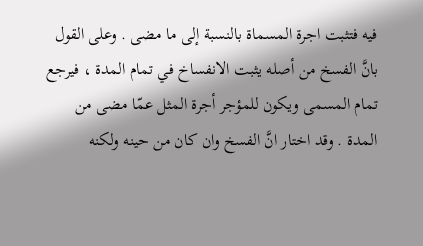فيه فتثبت اجرة المسماة بالنسبة إلى ما مضى . وعلى القول بانَّ الفسخ من أصله يثبت الانفساخ في تمام المدة ، فيرجع تمام المسمى ويكون للمؤجر أجرة المثل عمّا مضى من المدة . وقد اختار انَّ الفسخ وان كان من حينه ولكنه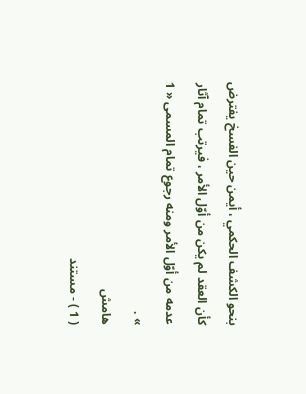بنحو الكشف الحكمي ، أيمن حين الفسخ يفترض كأن العقد لم يكن من أوّل الأمر ، فيرتب تمام آثار عدمه من أوّل الأمر ومنه رجوع تمام المسمى « 1 » .
هامش
( 1 ) - مستند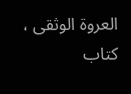العروة الوثقى ، كتاب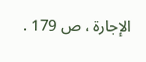الإجارة ، ص 179 .